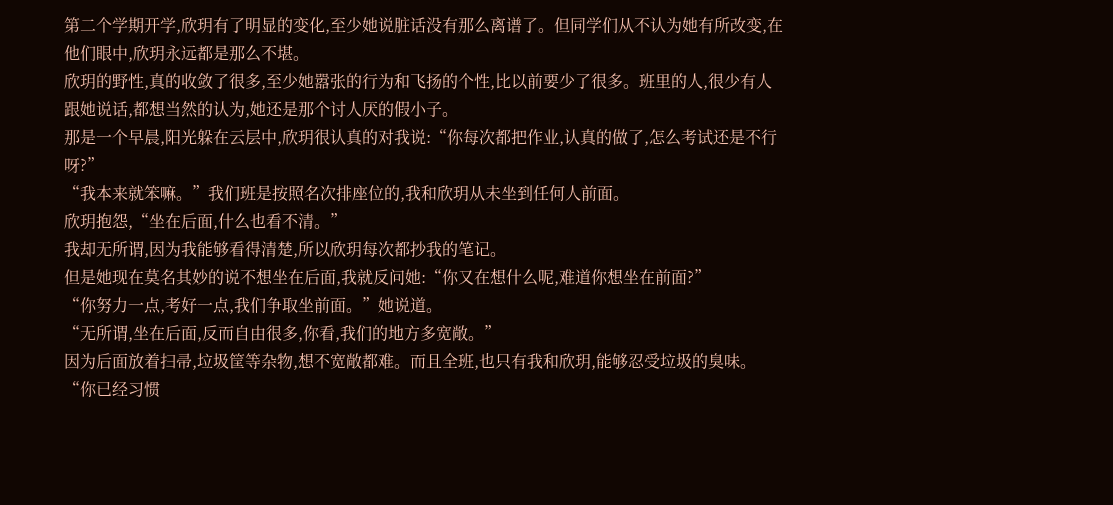第二个学期开学,欣玥有了明显的变化,至少她说脏话没有那么离谱了。但同学们从不认为她有所改变,在他们眼中,欣玥永远都是那么不堪。
欣玥的野性,真的收敛了很多,至少她嚣张的行为和飞扬的个性,比以前要少了很多。班里的人,很少有人跟她说话,都想当然的认为,她还是那个讨人厌的假小子。
那是一个早晨,阳光躲在云层中,欣玥很认真的对我说:“你每次都把作业,认真的做了,怎么考试还是不行呀?”
“我本来就笨嘛。”我们班是按照名次排座位的,我和欣玥从未坐到任何人前面。
欣玥抱怨,“坐在后面,什么也看不清。”
我却无所谓,因为我能够看得清楚,所以欣玥每次都抄我的笔记。
但是她现在莫名其妙的说不想坐在后面,我就反问她:“你又在想什么呢,难道你想坐在前面?”
“你努力一点,考好一点,我们争取坐前面。”她说道。
“无所谓,坐在后面,反而自由很多,你看,我们的地方多宽敞。”
因为后面放着扫帚,垃圾筐等杂物,想不宽敞都难。而且全班,也只有我和欣玥,能够忍受垃圾的臭味。
“你已经习惯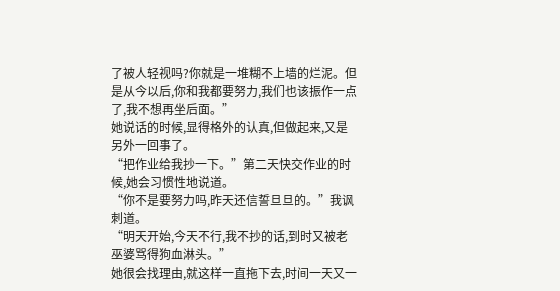了被人轻视吗?你就是一堆糊不上墙的烂泥。但是从今以后,你和我都要努力,我们也该振作一点了,我不想再坐后面。”
她说话的时候,显得格外的认真,但做起来,又是另外一回事了。
“把作业给我抄一下。”第二天快交作业的时候,她会习惯性地说道。
“你不是要努力吗,昨天还信誓旦旦的。”我讽刺道。
“明天开始,今天不行,我不抄的话,到时又被老巫婆骂得狗血淋头。”
她很会找理由,就这样一直拖下去,时间一天又一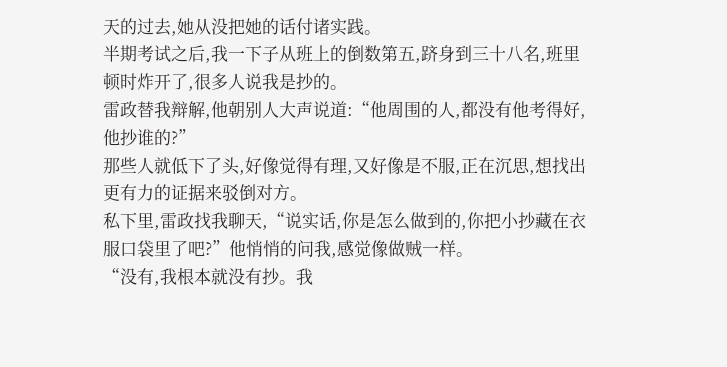天的过去,她从没把她的话付诸实践。
半期考试之后,我一下子从班上的倒数第五,跻身到三十八名,班里顿时炸开了,很多人说我是抄的。
雷政替我辩解,他朝别人大声说道:“他周围的人,都没有他考得好,他抄谁的?”
那些人就低下了头,好像觉得有理,又好像是不服,正在沉思,想找出更有力的证据来驳倒对方。
私下里,雷政找我聊天,“说实话,你是怎么做到的,你把小抄藏在衣服口袋里了吧?”他悄悄的问我,感觉像做贼一样。
“没有,我根本就没有抄。我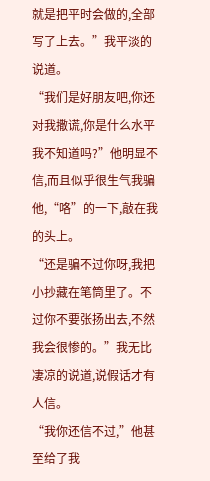就是把平时会做的,全部写了上去。”我平淡的说道。
“我们是好朋友吧,你还对我撒谎,你是什么水平我不知道吗?”他明显不信,而且似乎很生气我骗他,“咯”的一下,敲在我的头上。
“还是骗不过你呀,我把小抄藏在笔筒里了。不过你不要张扬出去,不然我会很惨的。”我无比凄凉的说道,说假话才有人信。
“我你还信不过,”他甚至给了我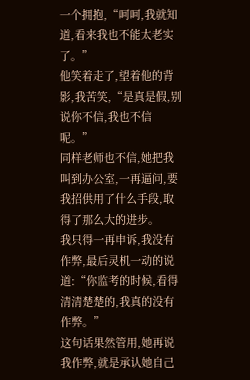一个拥抱,“呵呵,我就知道,看来我也不能太老实了。”
他笑着走了,望着他的背影,我苦笑,“是真是假,别说你不信,我也不信呢。”
同样老师也不信,她把我叫到办公室,一再逼问,要我招供用了什么手段,取得了那么大的进步。
我只得一再申诉,我没有作弊,最后灵机一动的说道:“你监考的时候,看得清清楚楚的,我真的没有作弊。”
这句话果然管用,她再说我作弊,就是承认她自己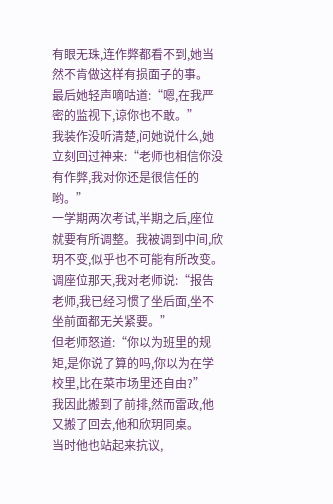有眼无珠,连作弊都看不到,她当然不肯做这样有损面子的事。
最后她轻声嘀咕道:“嗯,在我严密的监视下,谅你也不敢。”
我装作没听清楚,问她说什么,她立刻回过神来:“老师也相信你没有作弊,我对你还是很信任的哟。”
一学期两次考试,半期之后,座位就要有所调整。我被调到中间,欣玥不变,似乎也不可能有所改变。
调座位那天,我对老师说:“报告老师,我已经习惯了坐后面,坐不坐前面都无关紧要。”
但老师怒道:“你以为班里的规矩,是你说了算的吗,你以为在学校里,比在菜市场里还自由?”
我因此搬到了前排,然而雷政,他又搬了回去,他和欣玥同桌。
当时他也站起来抗议,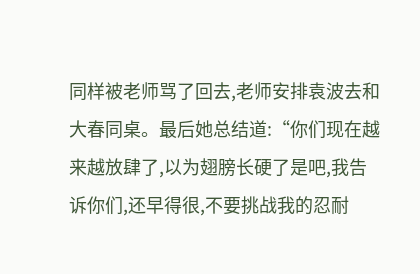同样被老师骂了回去,老师安排袁波去和大春同桌。最后她总结道:“你们现在越来越放肆了,以为翅膀长硬了是吧,我告诉你们,还早得很,不要挑战我的忍耐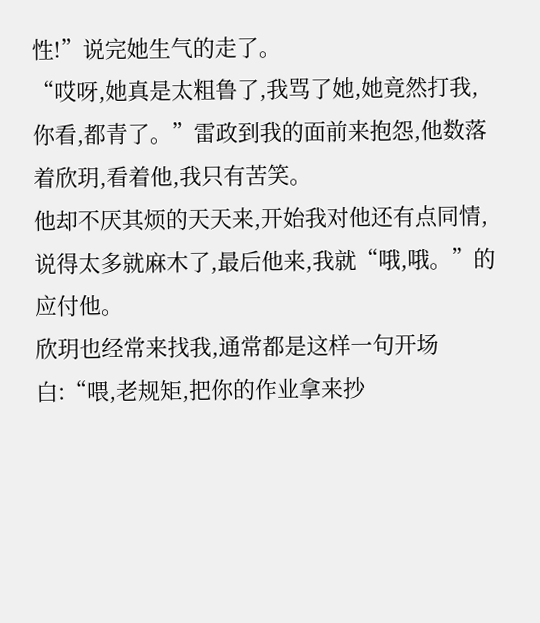性!”说完她生气的走了。
“哎呀,她真是太粗鲁了,我骂了她,她竟然打我,你看,都青了。”雷政到我的面前来抱怨,他数落着欣玥,看着他,我只有苦笑。
他却不厌其烦的天天来,开始我对他还有点同情,说得太多就麻木了,最后他来,我就“哦,哦。”的应付他。
欣玥也经常来找我,通常都是这样一句开场白:“喂,老规矩,把你的作业拿来抄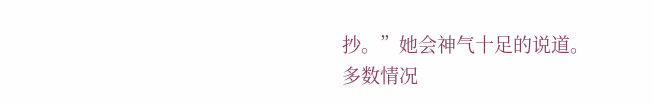抄。”她会神气十足的说道。
多数情况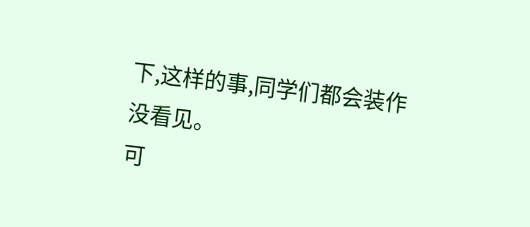下,这样的事,同学们都会装作没看见。
可